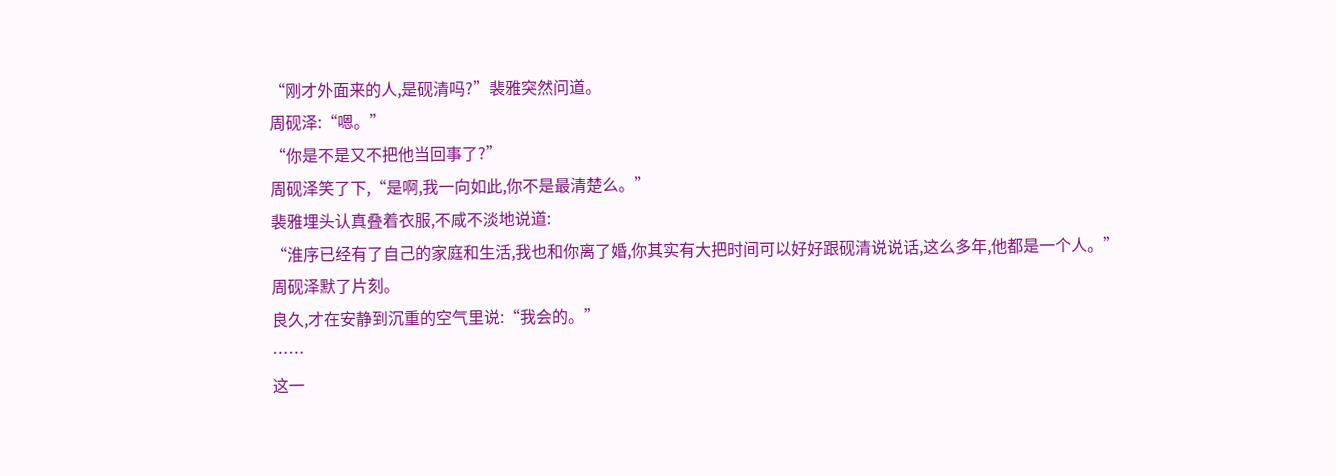“刚才外面来的人,是砚清吗?”裴雅突然问道。
周砚泽:“嗯。”
“你是不是又不把他当回事了?”
周砚泽笑了下,“是啊,我一向如此,你不是最清楚么。”
裴雅埋头认真叠着衣服,不咸不淡地说道:
“淮序已经有了自己的家庭和生活,我也和你离了婚,你其实有大把时间可以好好跟砚清说说话,这么多年,他都是一个人。”
周砚泽默了片刻。
良久,才在安静到沉重的空气里说:“我会的。”
……
这一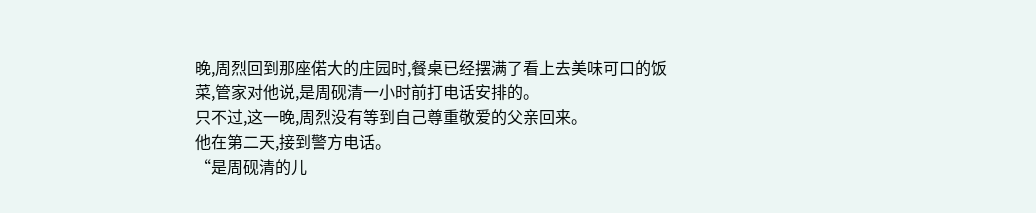晚,周烈回到那座偌大的庄园时,餐桌已经摆满了看上去美味可口的饭菜,管家对他说,是周砚清一小时前打电话安排的。
只不过,这一晚,周烈没有等到自己尊重敬爱的父亲回来。
他在第二天,接到警方电话。
“是周砚清的儿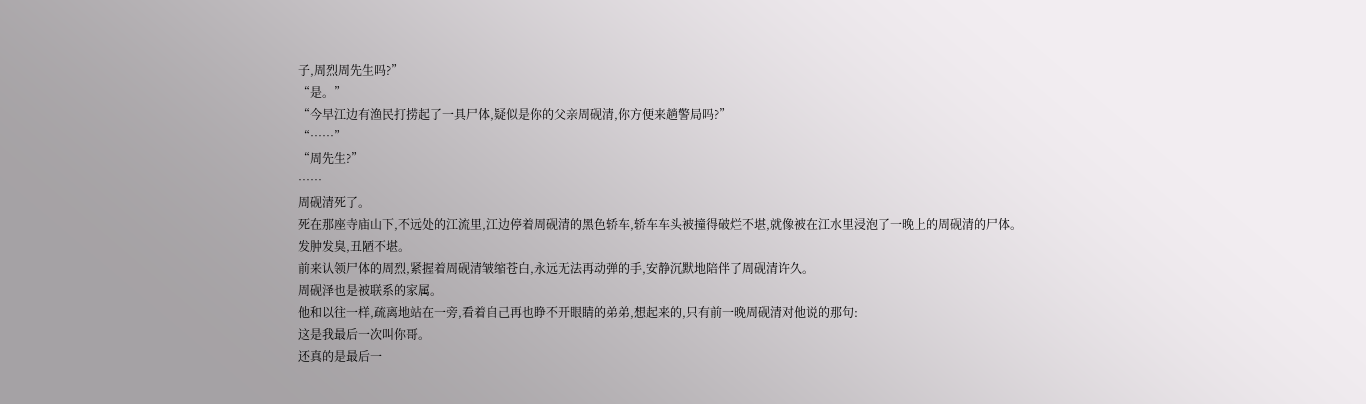子,周烈周先生吗?”
“是。”
“今早江边有渔民打捞起了一具尸体,疑似是你的父亲周砚清,你方便来趟警局吗?”
“……”
“周先生?”
……
周砚清死了。
死在那座寺庙山下,不远处的江流里,江边停着周砚清的黑色轿车,轿车车头被撞得破烂不堪,就像被在江水里浸泡了一晚上的周砚清的尸体。
发肿发臭,丑陋不堪。
前来认领尸体的周烈,紧握着周砚清皱缩苍白,永远无法再动弹的手,安静沉默地陪伴了周砚清许久。
周砚泽也是被联系的家属。
他和以往一样,疏离地站在一旁,看着自己再也睁不开眼睛的弟弟,想起来的,只有前一晚周砚清对他说的那句:
这是我最后一次叫你哥。
还真的是最后一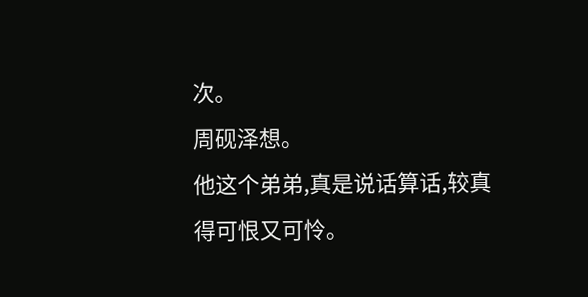次。
周砚泽想。
他这个弟弟,真是说话算话,较真得可恨又可怜。